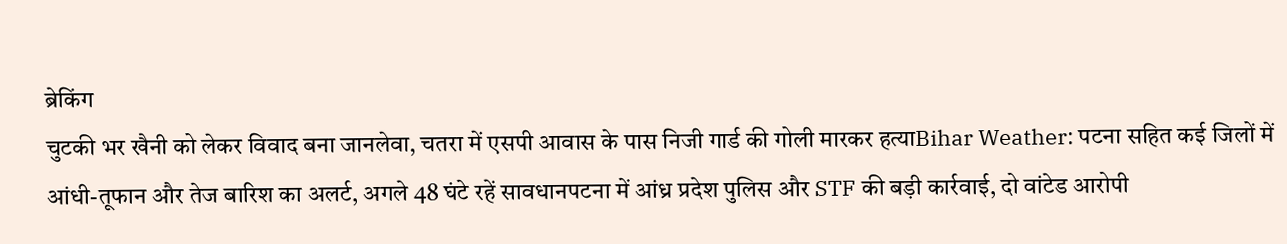ब्रेकिंग
चुटकी भर खैनी को लेकर विवाद बना जानलेवा, चतरा में एसपी आवास के पास निजी गार्ड की गोली मारकर हत्याBihar Weather: पटना सहित कई जिलों में आंधी-तूफान और तेज बारिश का अलर्ट, अगले 48 घंटे रहें सावधानपटना में आंध्र प्रदेश पुलिस और STF की बड़ी कार्रवाई, दो वांटेड आरोपी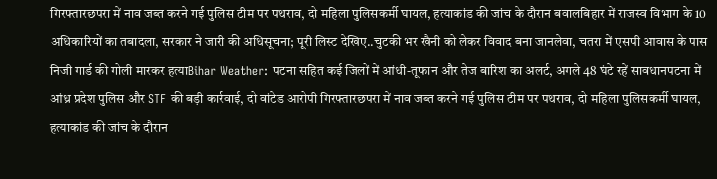गिरफ्तारछपरा में नाव जब्त करने गई पुलिस टीम पर पथराव, दो महिला पुलिसकर्मी घायल, हत्याकांड की जांच के दौरान बवालबिहार में राजस्व विभाग के 10 अधिकारियों का तबादला, सरकार ने जारी की अधिसूचना; पूरी लिस्ट देखिए..चुटकी भर खैनी को लेकर विवाद बना जानलेवा, चतरा में एसपी आवास के पास निजी गार्ड की गोली मारकर हत्याBihar Weather: पटना सहित कई जिलों में आंधी-तूफान और तेज बारिश का अलर्ट, अगले 48 घंटे रहें सावधानपटना में आंध्र प्रदेश पुलिस और STF की बड़ी कार्रवाई, दो वांटेड आरोपी गिरफ्तारछपरा में नाव जब्त करने गई पुलिस टीम पर पथराव, दो महिला पुलिसकर्मी घायल, हत्याकांड की जांच के दौरान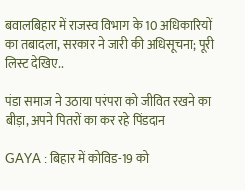बवालबिहार में राजस्व विभाग के 10 अधिकारियों का तबादला, सरकार ने जारी की अधिसूचना; पूरी लिस्ट देखिए..

पंडा समाज ने उठाया परंपरा को जीवित रखने का बीड़ा, अपने पितरों का कर रहे पिंडदान

GAYA : बिहार में कोविड-19 को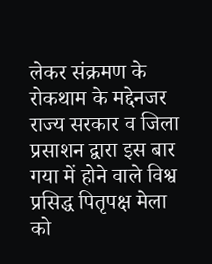लेकर संक्रमण के रोकथाम के मद्देनजर राज्य सरकार व जिला प्रसाशन द्वारा इस बार गया में होने वाले विश्व प्रसिद्ध पितृपक्ष मेला को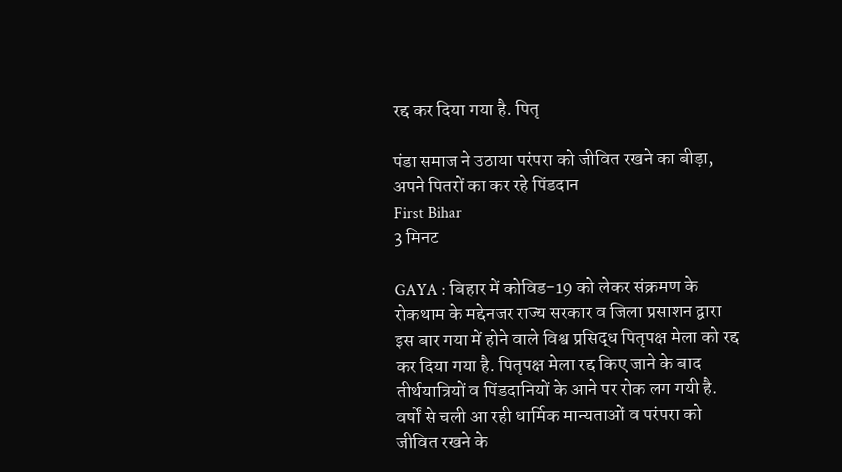रद्द कर दिया गया है. पितृ

पंडा समाज ने उठाया परंपरा को जीवित रखने का बीड़ा, अपने पितरों का कर रहे पिंडदान
First Bihar
3 मिनट

GAYA : बिहार में कोविड-19 को लेकर संक्रमण के रोकथाम के मद्देनजर राज्य सरकार व जिला प्रसाशन द्वारा इस बार गया में होने वाले विश्व प्रसिद्ध पितृपक्ष मेला को रद्द कर दिया गया है. पितृपक्ष मेला रद्द किए जाने के बाद तीर्थयात्रियों व पिंडदानियों के आने पर रोक लग गयी है. वर्षों से चली आ रही धार्मिक मान्यताओं व परंपरा को जीवित रखने के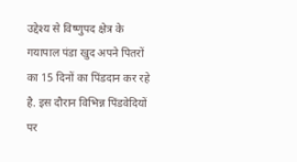उद्देश्य से विष्णुपद क्षेत्र के गयापाल पंडा खुद अपने पितरों का 15 दिनों का पिंडदान कर रहे है. इस दौरान विभिन्न पिंडवेदियों पर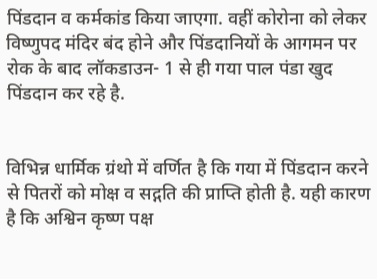पिंडदान व कर्मकांड किया जाएगा. वहीं कोरोना को लेकर विष्णुपद मंदिर बंद होने और पिंडदानियों के आगमन पर रोक के बाद लॉकडाउन- 1 से ही गया पाल पंडा खुद पिंडदान कर रहे है.


विभिन्न धार्मिक ग्रंथो में वर्णित है कि गया में पिंडदान करने से पितरों को मोक्ष व सद्गति की प्राप्ति होती है. यही कारण है कि अश्विन कृष्ण पक्ष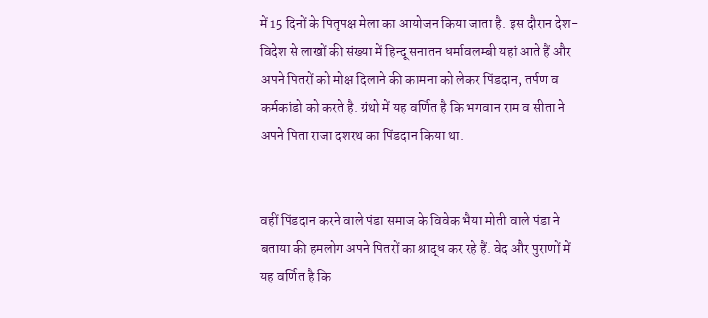में 15 दिनों के पितृपक्ष मेला का आयोजन किया जाता है. इस दौरान देश-विदेश से लाखों की संख्या में हिन्दू सनातन धर्मावलम्बी यहां आते हैं और अपने पितरों को मोक्ष दिलाने की कामना को लेकर पिंडदान, तर्पण व कर्मकांडो को करते है. ग्रंथो में यह वर्णित है कि भगवान राम व सीता ने अपने पिता राजा दशरथ का पिंडदान किया था.


वहीं पिंडदान करने वाले पंडा समाज के विवेक भैया मोती वाले पंडा ने बताया की हमलोग अपने पितरों का श्राद्ध कर रहे हैं. वेद और पुराणों में यह वर्णित है कि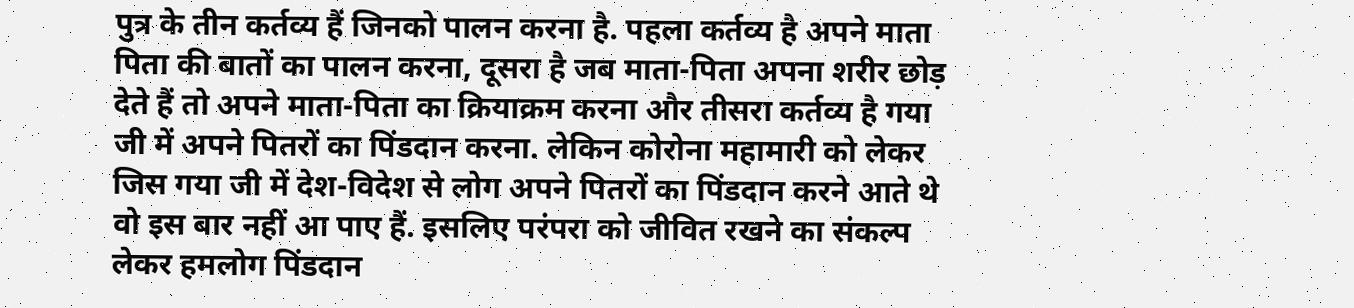पुत्र के तीन कर्तव्य हैं जिनको पालन करना है. पहला कर्तव्य है अपने माता पिता की बातों का पालन करना, दूसरा है जब माता-पिता अपना शरीर छोड़ देते हैं तो अपने माता-पिता का क्रियाक्रम करना और तीसरा कर्तव्य है गया जी में अपने पितरों का पिंडदान करना. लेकिन कोरोना महामारी को लेकर जिस गया जी में देश-विदेश से लोग अपने पितरों का पिंडदान करने आते थे वो इस बार नहीं आ पाए हैं. इसलिए परंपरा को जीवित रखने का संकल्प लेकर हमलोग पिंडदान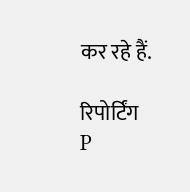कर रहे हैं.

रिपोर्टिंग
P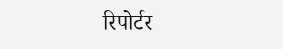रिपोर्टर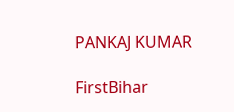PANKAJ KUMAR

FirstBihar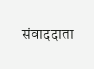संवाददाता